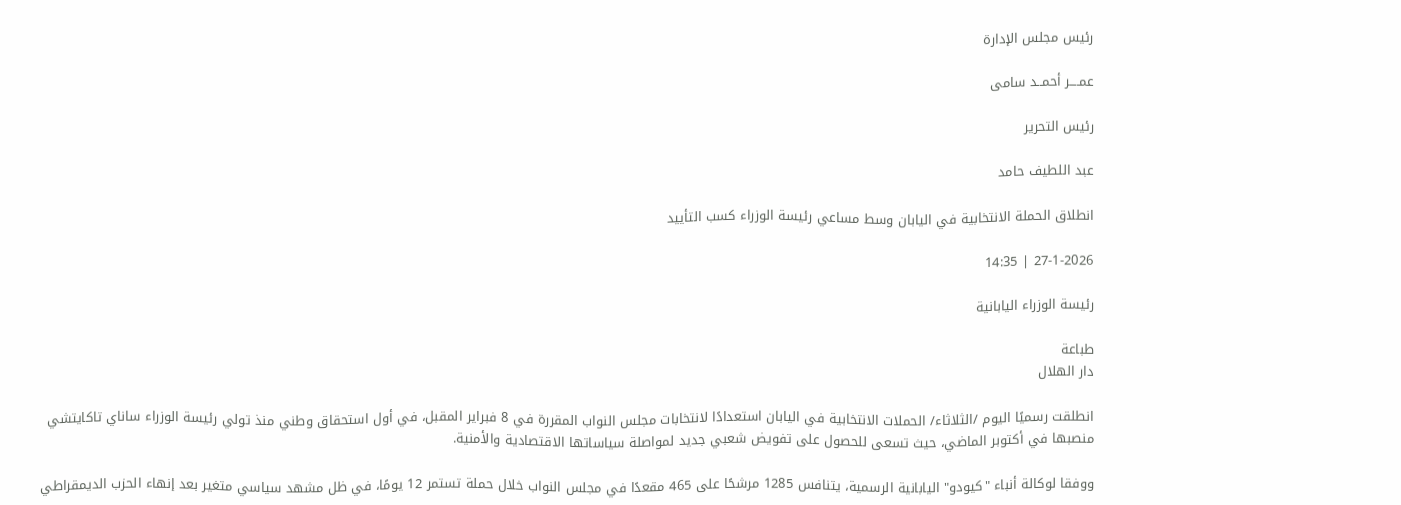رئيس مجلس الإدارة

عمــــر أحمــد سامى

رئيس التحرير

عبد اللطيف حامد

انطلاق الحملة الانتخابية في اليابان وسط مساعي رئيسة الوزراء كسب التأييد

27-1-2026 | 14:35

رئيسة الوزراء اليابانية

طباعة
دار الهلال

انطلقت رسميًا اليوم /الثلاثاء/ الحملات الانتخابية في اليابان استعدادًا لانتخابات مجلس النواب المقررة في 8 فبراير المقبل، في أول استحقاق وطني منذ تولي رئيسة الوزراء ساناي تاكايتشي منصبها في أكتوبر الماضي، حيث تسعى للحصول على تفويض شعبي جديد لمواصلة سياساتها الاقتصادية والأمنية.

ووفقا لوكالة أنباء "كيودو" اليابانية الرسمية، يتنافس 1285 مرشحًا على 465 مقعدًا في مجلس النواب خلال حملة تستمر 12 يومًا، في ظل مشهد سياسي متغير بعد إنهاء الحزب الديمقراطي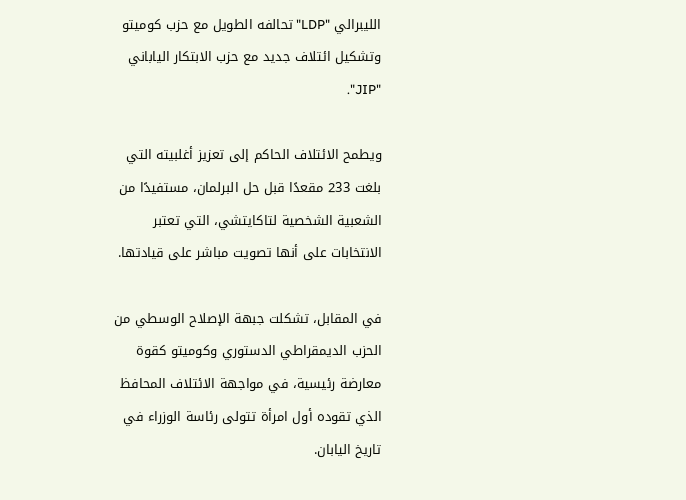الليبرالي "LDP" تحالفه الطويل مع حزب كوميتو وتشكيل ائتلاف جديد مع حزب الابتكار الياباني "JIP".

ويطمح الائتلاف الحاكم إلى تعزيز أغلبيته التي بلغت 233 مقعدًا قبل حل البرلمان، مستفيدًا من الشعبية الشخصية لتاكايتشي، التي تعتبر الانتخابات على أنها تصويت مباشر على قيادتها.

في المقابل، تشكلت جبهة الإصلاح الوسطي من الحزب الديمقراطي الدستوري وكوميتو كقوة معارضة رئيسية، في مواجهة الائتلاف المحافظ الذي تقوده أول امرأة تتولى رئاسة الوزراء في تاريخ اليابان.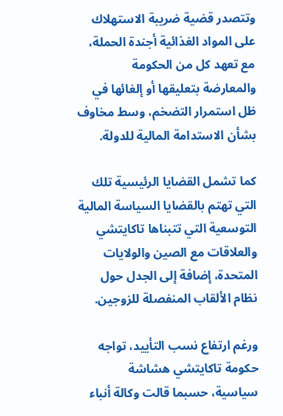وتتصدر قضية ضريبة الاستهلاك على المواد الغذائية أجندة الحملة، مع تعهد كل من الحكومة والمعارضة بتعليقها أو إلغائها في ظل استمرار التضخم، وسط مخاوف بشأن الاستدامة المالية للدولة.

كما تشمل القضايا الرئيسية تلك التي تهتم بالقضايا السياسة المالية التوسعية التي تتبناها تاكايتشي والعلاقات مع الصين والولايات المتحدة، إضافة إلى الجدل حول نظام الألقاب المنفصلة للزوجين.

ورغم ارتفاع نسب التأييد، تواجه حكومة تاكايتشي هشاشة سياسية، حسبما قالت وكالة أنباء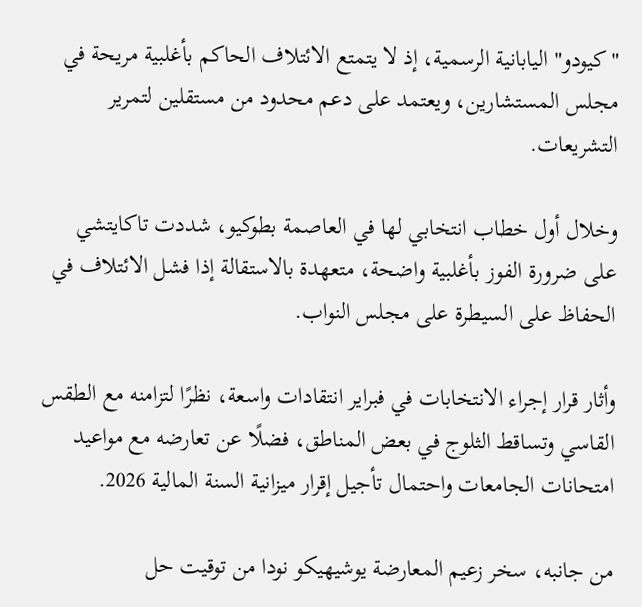"كيودو" اليابانية الرسمية، إذ لا يتمتع الائتلاف الحاكم بأغلبية مريحة في مجلس المستشارين، ويعتمد على دعم محدود من مستقلين لتمرير التشريعات.

وخلال أول خطاب انتخابي لها في العاصمة بطوكيو، شددت تاكايتشي على ضرورة الفوز بأغلبية واضحة، متعهدة بالاستقالة إذا فشل الائتلاف في الحفاظ على السيطرة على مجلس النواب.

وأثار قرار إجراء الانتخابات في فبراير انتقادات واسعة، نظرًا لتزامنه مع الطقس القاسي وتساقط الثلوج في بعض المناطق، فضلًا عن تعارضه مع مواعيد امتحانات الجامعات واحتمال تأجيل إقرار ميزانية السنة المالية 2026.

من جانبه، سخر زعيم المعارضة يوشيهيكو نودا من توقيت حل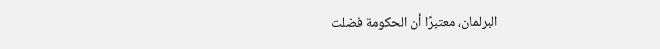البرلمان، معتبرًا أن الحكومة فضلت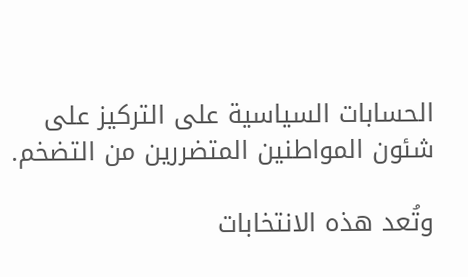الحسابات السياسية على التركيز على شئون المواطنين المتضررين من التضخم.

وتُعد هذه الانتخابات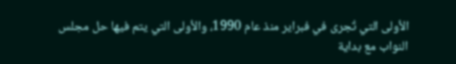الأولى التي تُجرى في فبراير منذ عام 1990، والأولى التي يتم فيها حل مجلس النواب مع بداية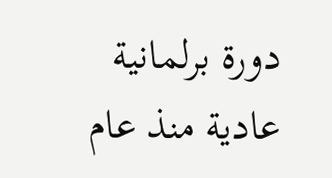دورة برلمانية عادية منذ عام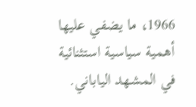1966، ما يضفي عليها أهمية سياسية استثنائية في المشهد الياباني.